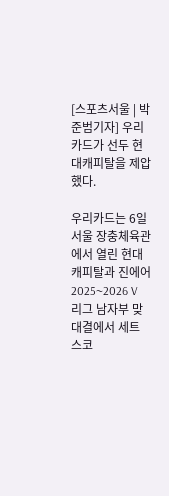[스포츠서울 | 박준범기자] 우리카드가 선두 현대캐피탈을 제압했다.

우리카드는 6일 서울 장충체육관에서 열린 현대캐피탈과 진에어 2025~2026 V리그 남자부 맞대결에서 세트 스코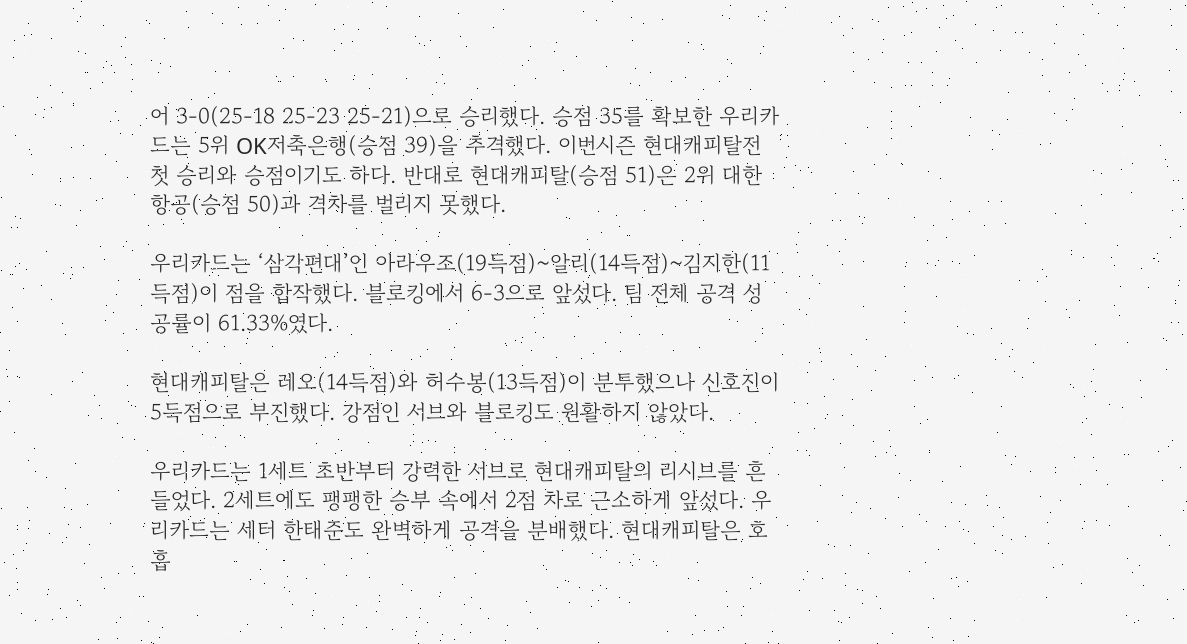어 3-0(25-18 25-23 25-21)으로 승리했다. 승점 35를 확보한 우리카드는 5위 OK저축은행(승점 39)을 추격했다. 이번시즌 현대캐피탈전 첫 승리와 승점이기도 하다. 반대로 현대캐피탈(승점 51)은 2위 대한항공(승점 50)과 격차를 벌리지 못했다.

우리카드는 ‘삼각편대’인 아라우조(19득점)~알리(14득점)~김지한(11득점)이 점을 합작했다. 블로킹에서 6-3으로 앞섰다. 팀 전체 공격 성공률이 61.33%였다.

현대캐피탈은 레오(14득점)와 허수봉(13득점)이 분투했으나 신호진이 5득점으로 부진했다. 강점인 서브와 블로킹도 원활하지 않았다.

우리카드는 1세트 초반부터 강력한 서브로 현대캐피탈의 리시브를 흔들었다. 2세트에도 팽팽한 승부 속에서 2점 차로 근소하게 앞섰다. 우리카드는 세터 한태준도 완벽하게 공격을 분배했다. 현대캐피탈은 호흡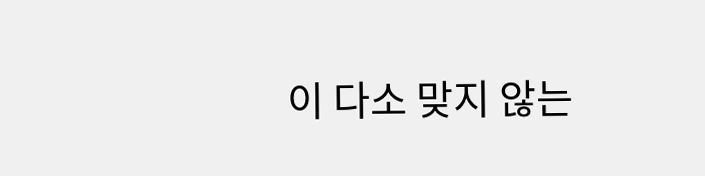이 다소 맞지 않는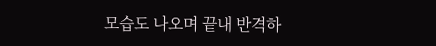모습도 나오며 끝내 반격하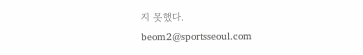지 못했다. beom2@sportsseoul.com